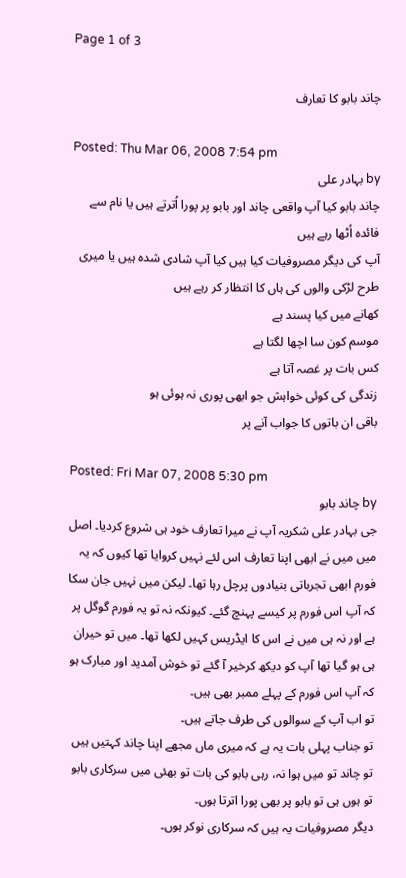Page 1 of 3

چاند بابو کا تعارف

Posted: Thu Mar 06, 2008 7:54 pm
by بہادر علی
چاند بابو کیا آپ واقعی چاند اور بابو پر پورا اُترتے ہیں یا نام سے فائدہ اُٹھا رہے ہیں
آپ کی دیگر مصروفیات کیا ہیں کیا آپ شادی شدہ ہیں یا میری طرح لڑکی والوں کی ہاں کا انتظار کر رہے ہیں
کھانے میں کیا پسند ہے
موسم کون سا اچھا لگتا ہے
کس بات پر غصہ آتا ہے
زندگی کی کوئی خواہش جو ابھی پوری نہ ہوئی ہو
باقی ان باتوں کا جواب آنے پر

Posted: Fri Mar 07, 2008 5:30 pm
by چاند بابو
جی بہادر علی شکریہ آپ نے میرا تعارف خود ہی شروع کردیا۔ اصل میں میں نے ابھی اپنا تعارف اس لئے نہیں کروایا تھا کیوں کہ یہ فورم ابھی تجرباتی بنیادوں پرچل رہا تھا۔ لیکن میں نہیں جان سکا کہ آپ اس فورم پر کیسے پہنچ گئے۔ کیونکہ نہ تو یہ فورم گوگل پر ہے اور نہ ہی میں نے اس کا ایڈریس کہیں لکھا تھا۔ میں تو حیران ہی ہو گیا تھا آپ کو دیکھ کرخیر آ گئے تو خوش آمدید اور مبارک ہو کہ آپ اس فورم کے پہلے ممبر بھی ہیں۔
تو اب آپ کے سوالوں کی طرف جاتے ہیں۔
تو جناب پہلی بات یہ ہے کہ میری ماں مجھے اپنا چاند کہتیں ہیں تو چاند تو میں ہوا نہ، رہی بابو کی بات تو بھئی میں سرکاری بابو تو ہوں ہی تو بابو پر بھی پورا اترتا ہوں۔
دیگر مصروفیات یہ ہیں کہ سرکاری نوکر ہوں۔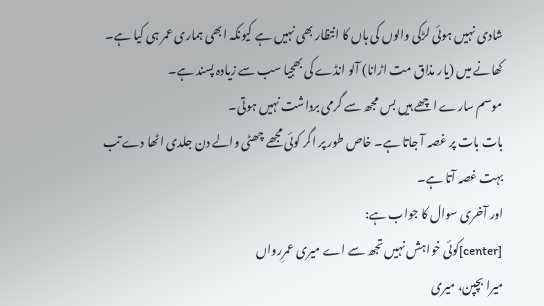شادی نہیں ہوئی لڑکی والوں کی ہاں کا انتظار بھی نہیں ہے کیونکہ ابھی ہماری عمر ہی کیا ہے۔
کھانے میں (یار مذاق مت اڑانا) آلو انڈے کی بھجیا سب سے زیادہ پسند ہے۔
موسم سارے اچھے ہیں بس مجھ سے گرمی برداشت نہیں ہوتی۔
بات بات پر غصہ آ جاتا ہے۔ خاص طور پر اگر کوئی مجھے چھٹی والے دن جلدی اٹھا دے تب بہت غصہ آتا ہے۔
اور آخری سوال کا جواب ہے:
[center]کوئی خواہش نہیں تجھ سے اے میری عمرِرواں
میرا بچپن، میری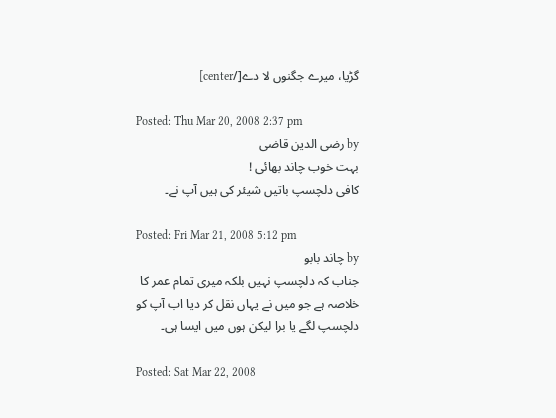گڑیا، میرے جگنوں لا دے[/center]

Posted: Thu Mar 20, 2008 2:37 pm
by رضی الدین قاضی
بہت خوب چاند بھائی !
کافی دلچسپ باتیں شیئر کی ہیں آپ نے۔

Posted: Fri Mar 21, 2008 5:12 pm
by چاند بابو
جناب کہ دلچسپ نہیں بلکہ میری تمام عمر کا خلاصہ ہے جو میں نے یہاں نقل کر دیا اب آپ کو دلچسپ لگے یا برا لیکن ہوں میں ایسا ہی۔

Posted: Sat Mar 22, 2008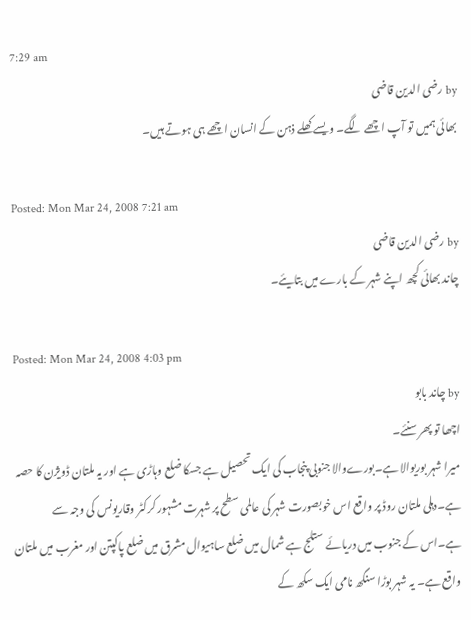7:29 am
by رضی الدین قاضی
بھائی ہمیں تو آپ اچھے لگے۔ ویسے کھلے ذہن کے انسان اچھے ہی ہوتے ہیں۔

Posted: Mon Mar 24, 2008 7:21 am
by رضی الدین قاضی
چاند بھائی کچھ اپنے شہر کے بارے میں بتایئے۔

Posted: Mon Mar 24, 2008 4:03 pm
by چاند بابو
اچھا تو پھر سنئے۔
میرا شہر بوریوالا ہے۔بورےوالا جنوبی پنجاب کی ایک تحصیل ہے جسکا ضلع وہاڑی ہے اور یہ ملتان ڈویژن کا حصہ ہے۔دہلی ملتان روڈ پر واقع اس خوبصورت شہر کی عالمی سطح پر شہرت مشہور کرکٹر وقاریونس کی وجہ سے ہے۔اس کے جنوب میں دریائے ستلج ہے شمال میں ضلع ساہیوال مشرق میں ضلع پاکپتن اور مغرب میں ملتان واقع ہے۔ یہ شہر بوڑا سنگھ نامی ایک سکھ کے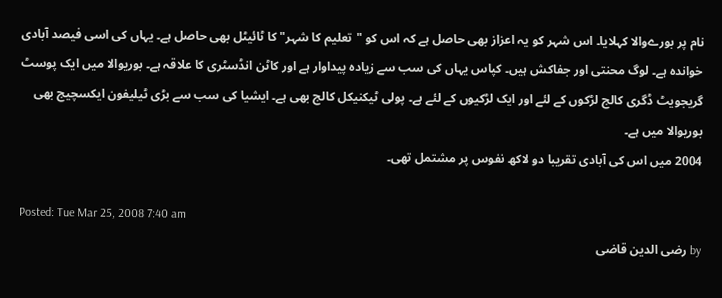نام پر بورےوالا کہلایا۔ اس شہر کو یہ اعزاز بھی حاصل ہے کہ اس کو "تعلیم کا شہر" کا ٹائیٹل بھی حاصل ہے۔ یہاں کی اسی فیصد آبادی خواندہ ہے۔ لوگ محنتی اور جفاکش ہیں۔ کپاس یہاں کی سب سے زیادہ پیداوار ہے اور کاٹن انڈسٹری کا علاقہ ہے۔ بوریوالا میں ایک پوسٹ گریجویٹ ڈگری کالج لڑکوں کے لئے اور ایک لڑکیوں کے لئے ہے۔ پولی ٹیکنیکل کالج بھی ہے۔ ایشیا کی سب سے بڑی ٹیلیفون ایکسچیج بھی بوریوالا میں ہے۔
2004 میں اس کی آبادی تقریبا دو لاکھ نفوس پر مشتمل تھی۔

Posted: Tue Mar 25, 2008 7:40 am
by رضی الدین قاضی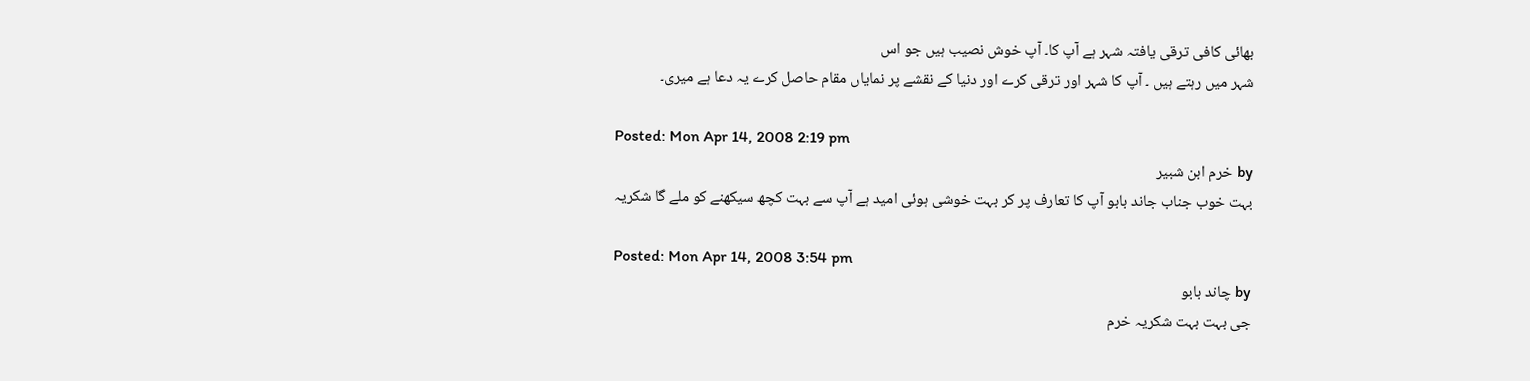بھائی کافی ترقی یافتہ شہر ہے آپ کا۔ آپ خوش نصیب ہیں جو اس
شہر میں رہتے ہیں ۔ آپ کا شہر اور ترقی کرے اور دنیا کے نقشے پر نمایاں مقام حاصل کرے یہ دعا ہے میری۔

Posted: Mon Apr 14, 2008 2:19 pm
by خرم ابن شبیر
بہت خوب جناب جاند بابو آپ کا تعارف پر کر بہت خوشی ہوئی امید ہے آپ سے بہت کچھ سیکھنے کو ملے گا شکریہ

Posted: Mon Apr 14, 2008 3:54 pm
by چاند بابو
جی بہت بہت شکریہ خرم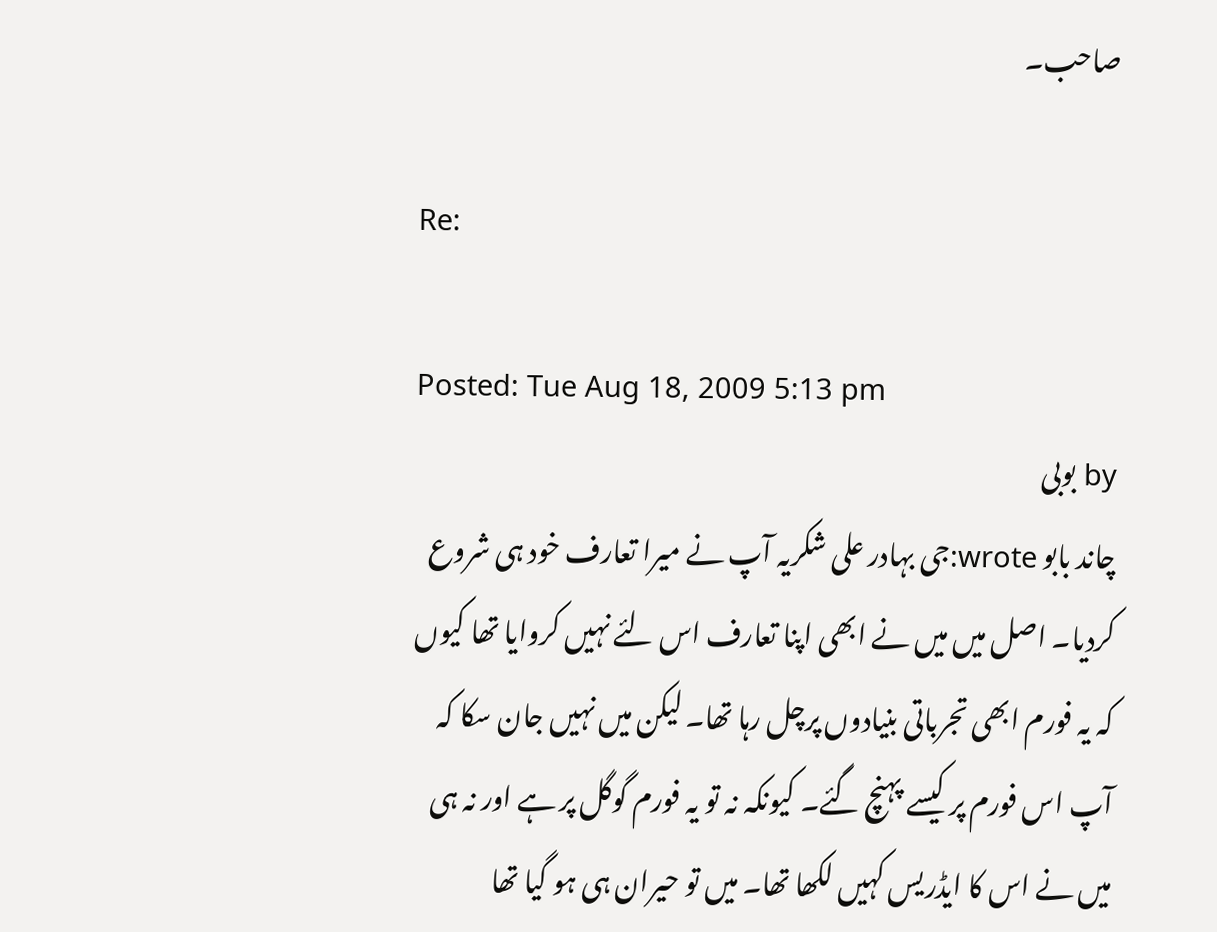صاحب۔

Re:

Posted: Tue Aug 18, 2009 5:13 pm
by بوبی
چاند بابو wrote:جی بہادر علی شکریہ آپ نے میرا تعارف خود ہی شروع کردیا۔ اصل میں میں نے ابھی اپنا تعارف اس لئے نہیں کروایا تھا کیوں کہ یہ فورم ابھی تجرباتی بنیادوں پرچل رہا تھا۔ لیکن میں نہیں جان سکا کہ آپ اس فورم پر کیسے پہنچ گئے۔ کیونکہ نہ تو یہ فورم گوگل پر ہے اور نہ ہی میں نے اس کا ایڈریس کہیں لکھا تھا۔ میں تو حیران ہی ہو گیا تھا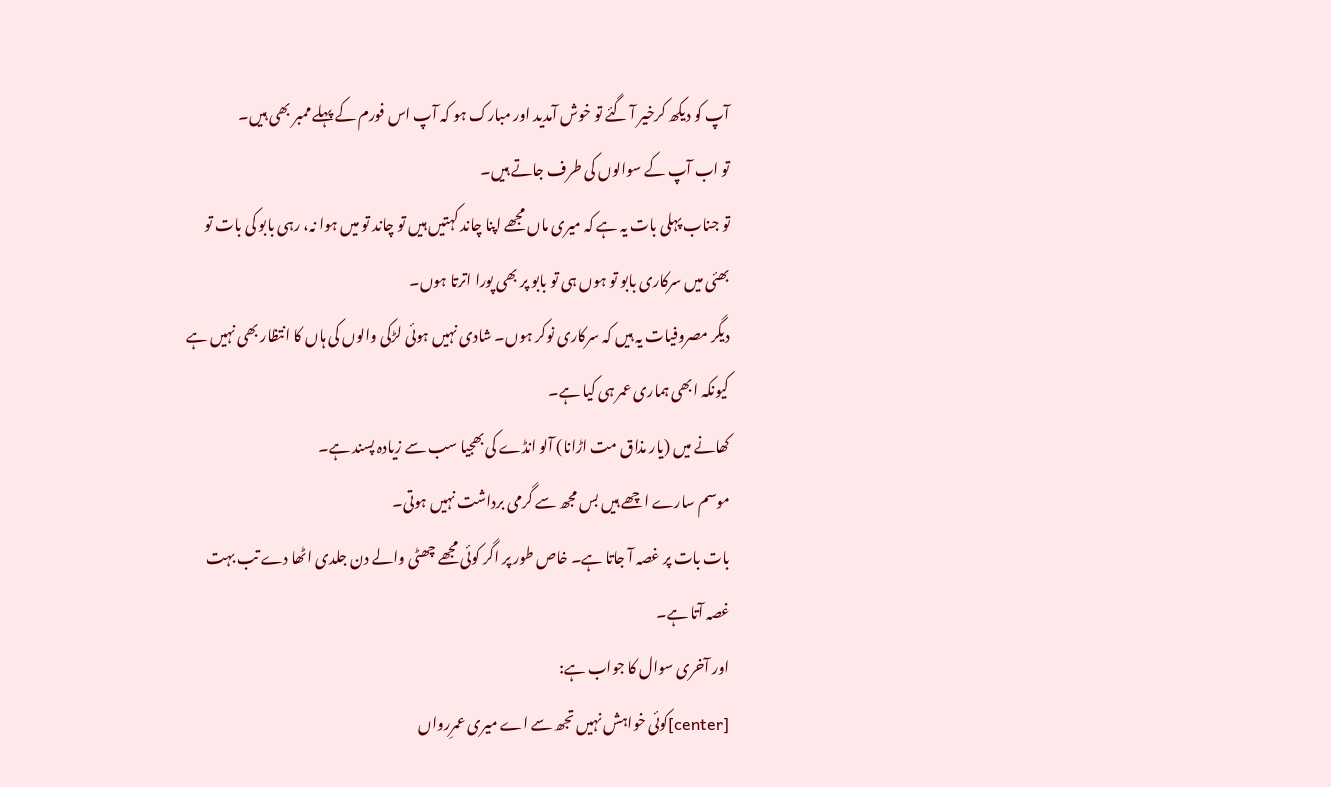آپ کو دیکھ کرخیر آ گئے تو خوش آمدید اور مبارک ہو کہ آپ اس فورم کے پہلے ممبر بھی ہیں۔
تو اب آپ کے سوالوں کی طرف جاتے ہیں۔
تو جناب پہلی بات یہ ہے کہ میری ماں مجھے اپنا چاند کہتیں ہیں تو چاند تو میں ہوا نہ، رہی بابو کی بات تو بھئی میں سرکاری بابو تو ہوں ہی تو بابو پر بھی پورا اترتا ہوں۔
دیگر مصروفیات یہ ہیں کہ سرکاری نوکر ہوں۔ شادی نہیں ہوئی لڑکی والوں کی ہاں کا انتظار بھی نہیں ہے کیونکہ ابھی ہماری عمر ہی کیا ہے۔
کھانے میں (یار مذاق مت اڑانا) آلو انڈے کی بھجیا سب سے زیادہ پسند ہے۔
موسم سارے اچھے ہیں بس مجھ سے گرمی برداشت نہیں ہوتی۔
بات بات پر غصہ آ جاتا ہے۔ خاص طور پر اگر کوئی مجھے چھٹی والے دن جلدی اٹھا دے تب بہت غصہ آتا ہے۔
اور آخری سوال کا جواب ہے:
[center]کوئی خواہش نہیں تجھ سے اے میری عمرِرواں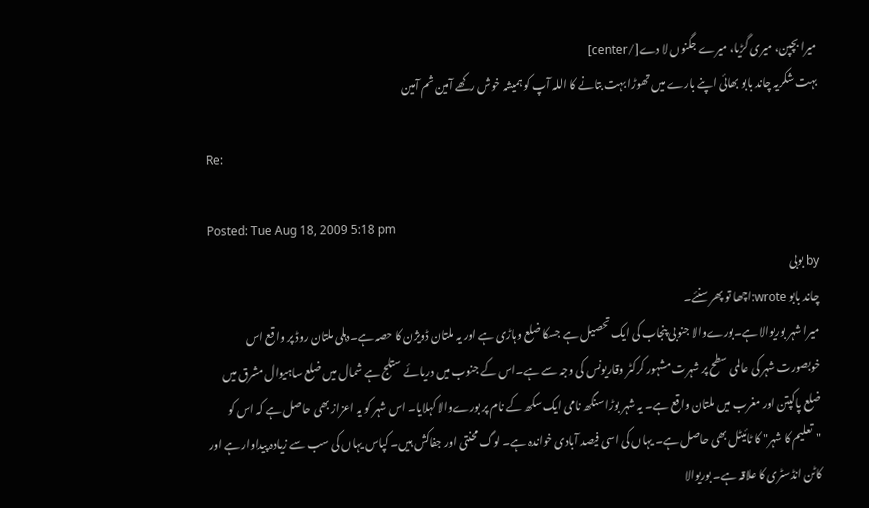میرا بچپن، میری گڑیا، میرے جگنوں لا دے[/center]
بہت شکریہ چاند بابو بھائی اپنے بارے میں تھوڑا بہت بتانے کا اللہ آپ کو ہمیشہ خوش رکھے آمین ثم آمین

Re:

Posted: Tue Aug 18, 2009 5:18 pm
by بوبی
چاند بابو wrote:اچھا تو پھر سنئے۔
میرا شہر بوریوالا ہے۔بورےوالا جنوبی پنجاب کی ایک تحصیل ہے جسکا ضلع وہاڑی ہے اور یہ ملتان ڈویژن کا حصہ ہے۔دہلی ملتان روڈ پر واقع اس خوبصورت شہر کی عالمی سطح پر شہرت مشہور کرکٹر وقاریونس کی وجہ سے ہے۔اس کے جنوب میں دریائے ستلج ہے شمال میں ضلع ساہیوال مشرق میں ضلع پاکپتن اور مغرب میں ملتان واقع ہے۔ یہ شہر بوڑا سنگھ نامی ایک سکھ کے نام پر بورےوالا کہلایا۔ اس شہر کو یہ اعزاز بھی حاصل ہے کہ اس کو "تعلیم کا شہر" کا ٹائیٹل بھی حاصل ہے۔ یہاں کی اسی فیصد آبادی خواندہ ہے۔ لوگ محنتی اور جفاکش ہیں۔ کپاس یہاں کی سب سے زیادہ پیداوار ہے اور کاٹن انڈسٹری کا علاقہ ہے۔ بوریوالا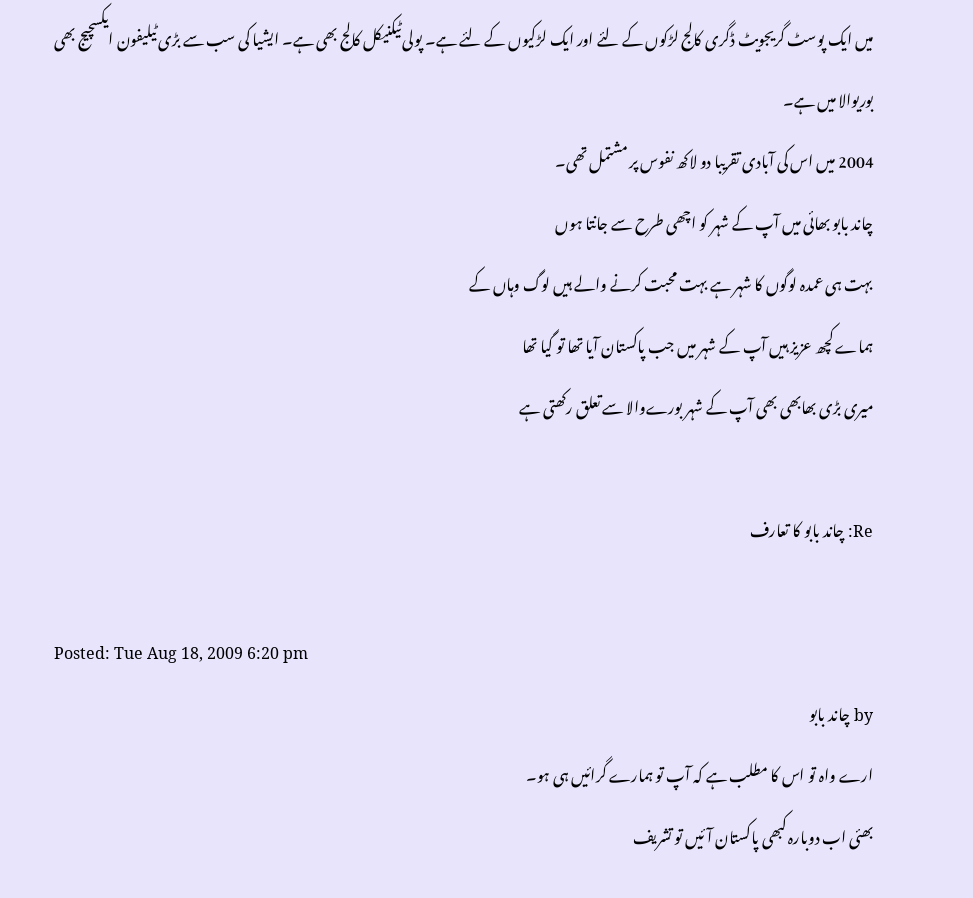میں ایک پوسٹ گریجویٹ ڈگری کالج لڑکوں کے لئے اور ایک لڑکیوں کے لئے ہے۔ پولی ٹیکنیکل کالج بھی ہے۔ ایشیا کی سب سے بڑی ٹیلیفون ایکسچیج بھی بوریوالا میں ہے۔
2004 میں اس کی آبادی تقریبا دو لاکھ نفوس پر مشتمل تھی۔
چاند بابو بھائی میں آپ کے شہر کو اچھی طرح سے جانتا ہوں
بہت ہی عمدہ لوگوں کا شہر ہے بہت محبت کرنے والے ہیں لوگ وہاں کے
ہماے کچھ عزیز ہیں آپ کے شہر میں جب پاکستان آیا تھا تو گیا تھا
میری بڑی بھابھی بھی آپ کے شہر بورےوالا سے تعلق رکھتی ہے

Re: چاند بابو کا تعارف

Posted: Tue Aug 18, 2009 6:20 pm
by چاند بابو
ارے واہ تو اس کا مطلب ہے کہ آپ تو ہمارے گرائیں ہی ہو۔
بھئی اب دوبارہ کبھی پاکستان آئیں تو تشریف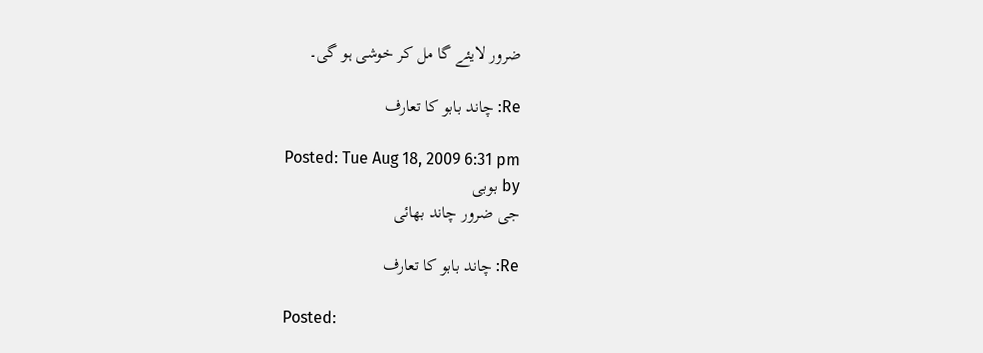ضرور لایئے گا مل کر خوشی ہو گی۔

Re: چاند بابو کا تعارف

Posted: Tue Aug 18, 2009 6:31 pm
by بوبی
جی ضرور چاند بھائی

Re: چاند بابو کا تعارف

Posted: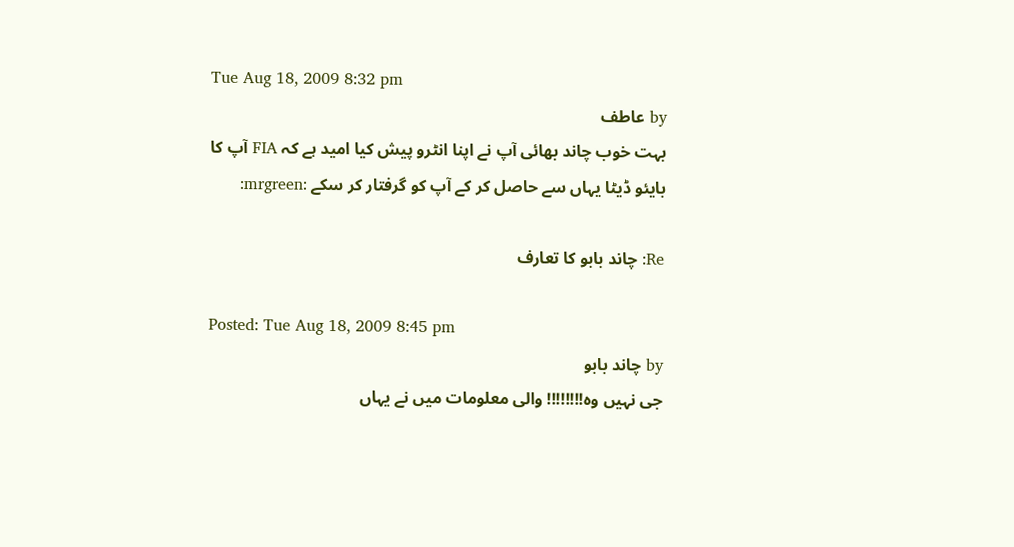Tue Aug 18, 2009 8:32 pm
by عاطف
بہت خوب چاند بھائی آپ نے اپنا انٹرو پیش کیا امید ہے کہ FIA آپ کا بایئو ڈیٹا یہاں سے حاصل کر کے آپ کو گرفتار کر سکے :mrgreen:

Re: چاند بابو کا تعارف

Posted: Tue Aug 18, 2009 8:45 pm
by چاند بابو
جی نہیں وہ!!!!!!!! والی معلومات میں نے یہاں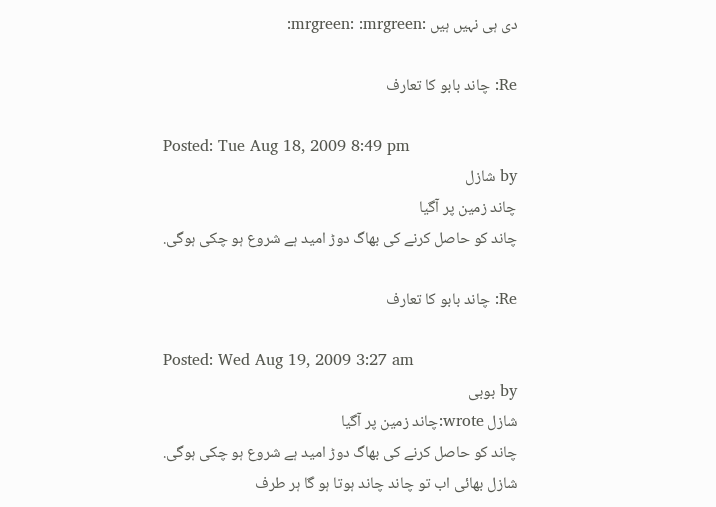دی ہی نہیں ہیں :mrgreen: :mrgreen:

Re: چاند بابو کا تعارف

Posted: Tue Aug 18, 2009 8:49 pm
by شازل
چاند زمین پر آگیا
چاند کو حاصل کرنے کی بھاگ دوڑ امید ہے شروع ہو چکی ہوگی.

Re: چاند بابو کا تعارف

Posted: Wed Aug 19, 2009 3:27 am
by بوبی
شازل wrote:چاند زمین پر آگیا
چاند کو حاصل کرنے کی بھاگ دوڑ امید ہے شروع ہو چکی ہوگی.
شازل بھائی اب تو چاند چاند ہوتا ہو گا ہر طرف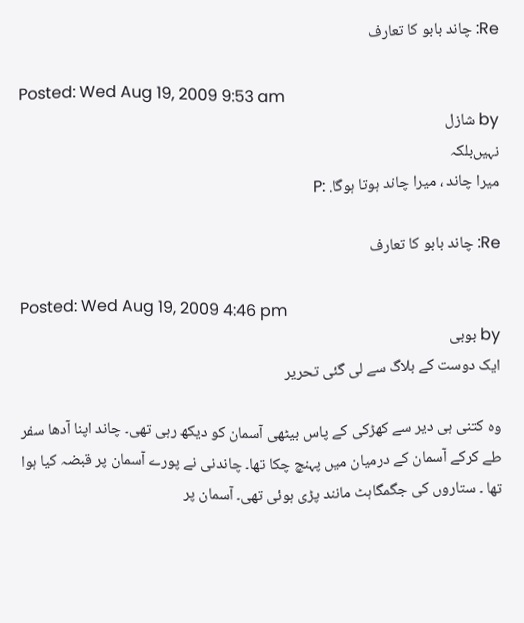Re: چاند بابو کا تعارف

Posted: Wed Aug 19, 2009 9:53 am
by شازل
نہیں‌بلکہ
میرا چاند ، میرا چاند ہوتا ہوگا. :P

Re: چاند بابو کا تعارف

Posted: Wed Aug 19, 2009 4:46 pm
by بوبی
ایک دوست کے بلاگ سے لی گئی تحریر

وہ کتنی ہی دیر سے کھڑکی کے پاس بیٹھی آسمان کو دیکھ رہی تھی۔ چاند اپنا آدھا سفر طے کرکے آسمان کے درمیان میں پہنچ چکا تھا۔ چاندنی نے پورے آسمان پر قبضہ کیا ہوا تھا ۔ ستاروں کی جگمگاہٹ مانند پڑی ہوئی تھی۔ آسمان پر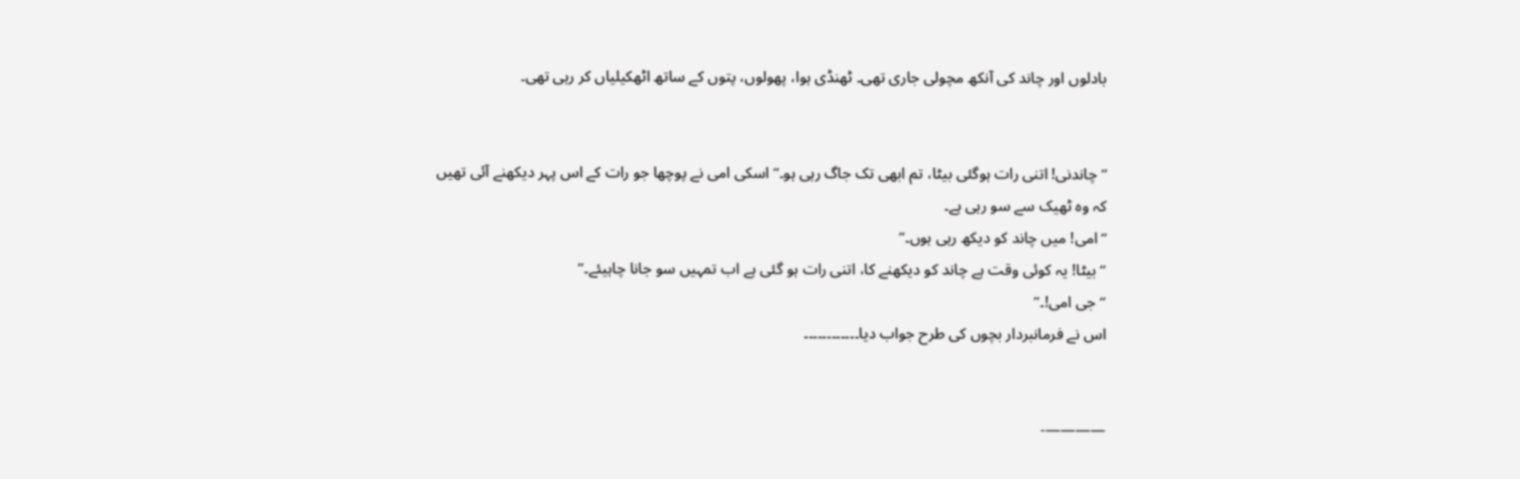بادلوں اور چاند کی آنکھ مچولی جاری تھی۔ ٹھنڈی ہوا، پھولوں، پتوں کے ساتھ اٹھکیلیاں کر رہی تھی۔


“چاندنی! اتنی رات ہوگئی بیٹا، تم ابھی تک جاگ رہی ہو۔” اسکی امی نے پوچھا جو رات کے اس پہر دیکھنے آئی تھیں کہ وہ ٹھیک سے سو رہی ہے۔
“امی! میں چاند کو دیکھ رہی ہوں۔”
“بیٹا! یہ کوئی وقت ہے چاند کو دیکھنے کا، اتنی رات ہو گئی ہے اب تمہیں سو جانا چاہیئے۔”
“جی امی!۔”
اس نے فرمانبردار بچوں کی طرح جواب دیا۔۔۔۔۔۔۔۔۔۔۔۔


————-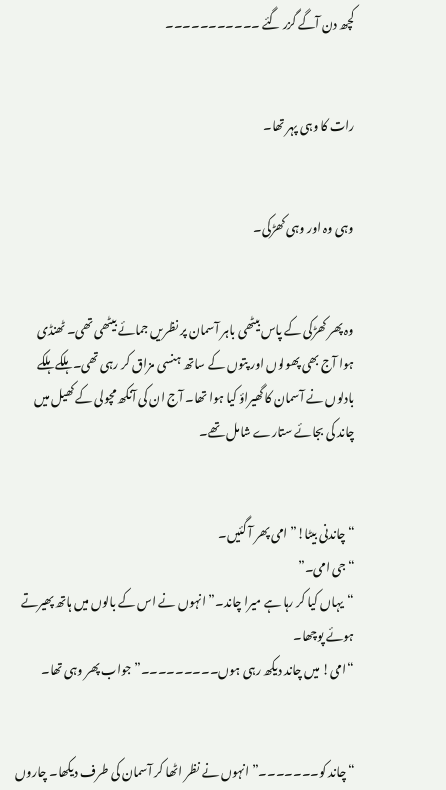کچھ دن آگے گزر گئے ۔۔۔۔۔۔۔۔۔۔۔


رات کا وہی پہر تھا۔


وہی وہ اور وہی کھڑکی۔


وہ پھر کھڑکی کے پاس بیٹھی باہر آسمان پر نظریں جمائے بیٹھی تھی۔ ٹھنڈی ہوا آج بھی پھولوں اور پتوں کے ساتھ ہنسی مزاق کر رہی تھی۔ ہلکے ہلکے بادلوں نے آسمان کا گھیراؤ کیا ہوا تھا۔ آج ان کی آنکھ مچولی کے کھیل میں چاند کی بجائے ستارے شامل تھے۔


“چاندنی بیٹا!” امی پھر آ گئیں۔
“جی امی۔”
“یہاں کیا کر رہا ہے میرا چاند۔” انہوں نے اس کے بالوں میں ہاتھ پھیرتے ہوئے پوچھا۔
“امی! میں چاند دیکھ رہی ہوں۔۔۔۔۔۔۔۔۔” جواب پھر وہی تھا۔


“چاند کو۔۔۔۔۔۔۔” انہوں نے نظر اٹھا کر آسمان کی طرف دیکھا۔ چاروں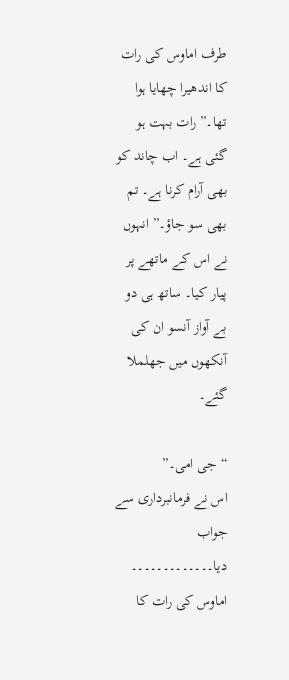طرف اماوس کی رات کا اندھیرا چھایا ہوا تھا۔”رات بہت ہو گئی ہے۔ اب چاند کو بھی آرام کرنا ہے۔ تم بھی سو جاؤ۔” انہوں نے اس کے ماتھے پر پیار کیا۔ ساتھ ہی دو بے آواز آنسو ان کی آنکھوں میں جھلملا گئے۔

“جی امی۔”
اس نے فرمانبرداری سے جواب دیا۔۔۔۔۔۔۔۔۔۔۔۔۔
اماوس کی رات کا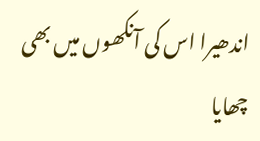اندھیرا اس کی آنکھوں میں بھی چھایا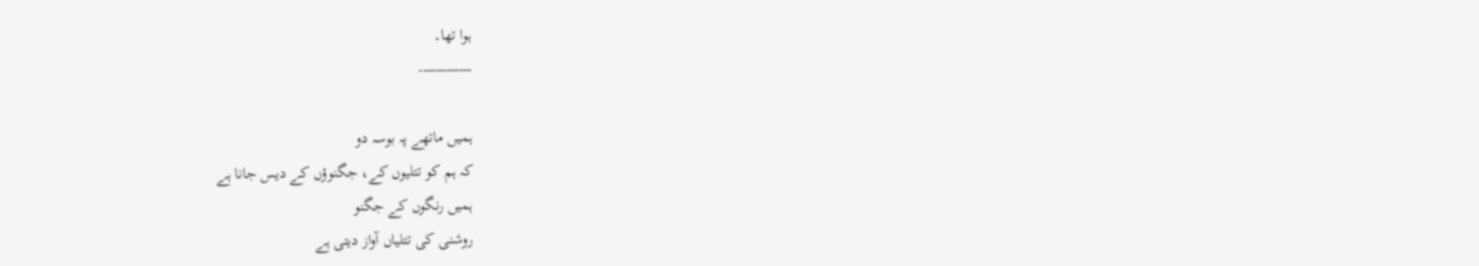ہوا تھا۔
————-

ہمیں ماتھے پہ بوسہ دو
کہ ہم کو تتلیوں کے، جگنوؤں کے دیس جانا ہے
ہمیں رنگوں کے جگنو
روشنی کی تتلیاں آواز دیتی ہے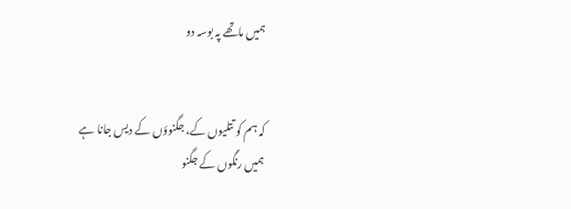ہمیں ماتھے پہ بوسہ دو


کہ ہم کو تتلیوں کے، جگنوؤں کے دیس جانا ہے
ہمیں رنگوں کے جگنو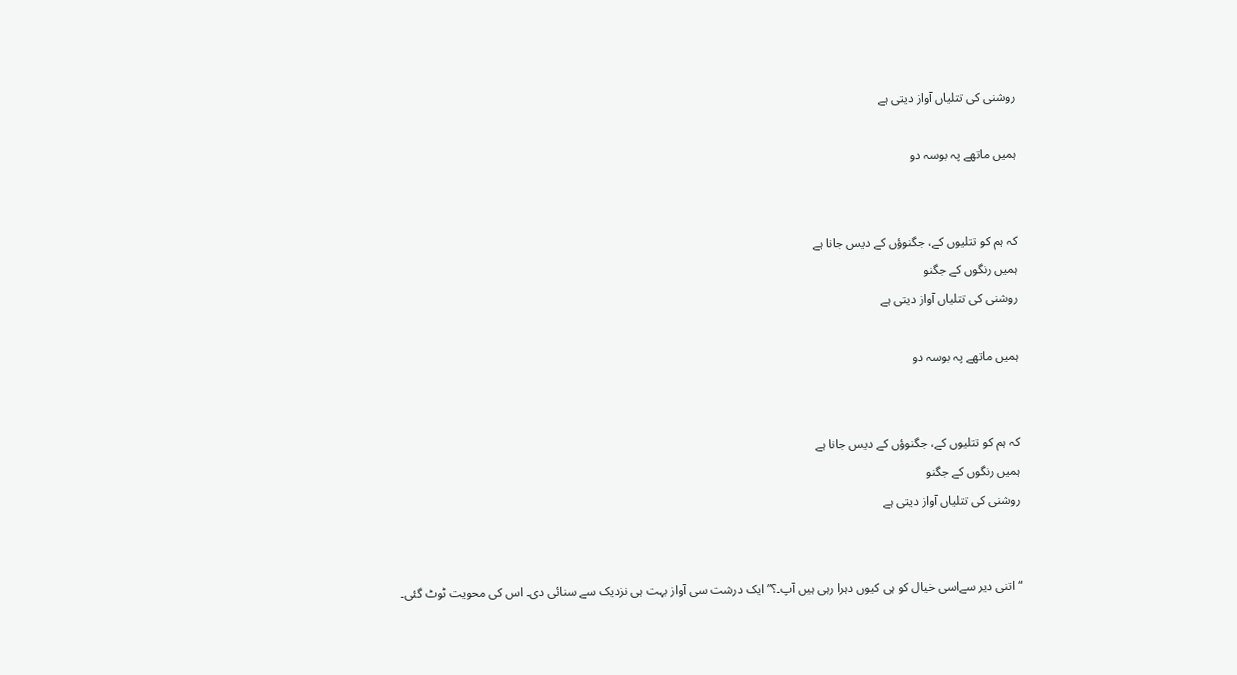روشنی کی تتلیاں آواز دیتی ہے

ہمیں ماتھے پہ بوسہ دو


کہ ہم کو تتلیوں کے، جگنوؤں کے دیس جانا ہے
ہمیں رنگوں کے جگنو
روشنی کی تتلیاں آواز دیتی ہے

ہمیں ماتھے پہ بوسہ دو


کہ ہم کو تتلیوں کے، جگنوؤں کے دیس جانا ہے
ہمیں رنگوں کے جگنو
روشنی کی تتلیاں آواز دیتی ہے


“اتنی دیر سےاسی خیال کو ہی کیوں دہرا رہی ہیں آپ۔؟” ایک درشت سی آواز بہت ہی نزدیک سے سنائی دی۔ اس کی محویت ٹوٹ گئی۔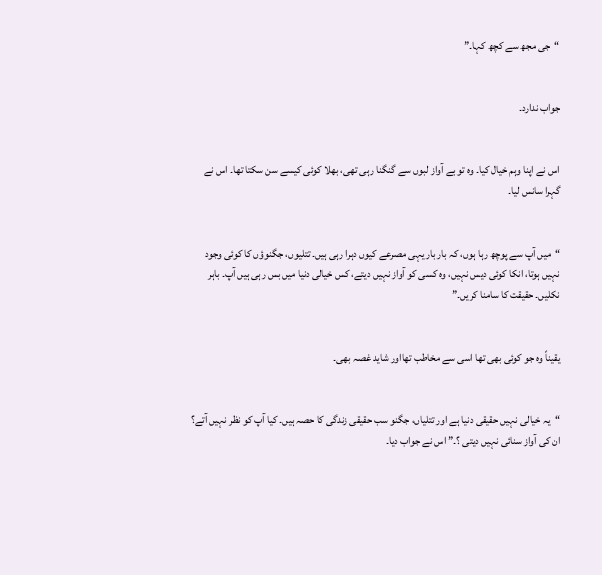“جی مجھ سے کچھ کہا۔”


جواب ندارد۔


اس نے اپنا وہم خیال کیا۔ وہ تو بے آواز لبوں سے گنگنا رہی تھی، بھلا کوئی کیسے سن سکتا تھا۔ اس نے گہرا سانس لیا۔


“میں آپ سے پوچھ رہا ہوں، کہ بار بار یہی مصرعے کیوں دہرا رہی ہیں۔ تتلیوں، جگنوؤں کا کوئی وجود نہیں ہوتا، انکا کوئی دیس نہیں، وہ کسی کو آواز نہیں دیتے، کس خیالی دنیا میں بس رہی ہیں آپ۔ باہر نکلیں۔ حقیقت کا سامنا کریں۔”


یقیناً وہ جو کوئی بھی تھا اسی سے مخاطب تھااور شاید غصہ بھی۔


“یہ خیالی نہیں حقیقی دنیا ہے اور تتلیاں، جگنو سب حقیقی زندگی کا حصہ ہیں۔ کیا آپ کو نظر نہیں آتے؟ ان کی آواز سنائی نہیں دیتی ؟۔” اس نے جواب دیا۔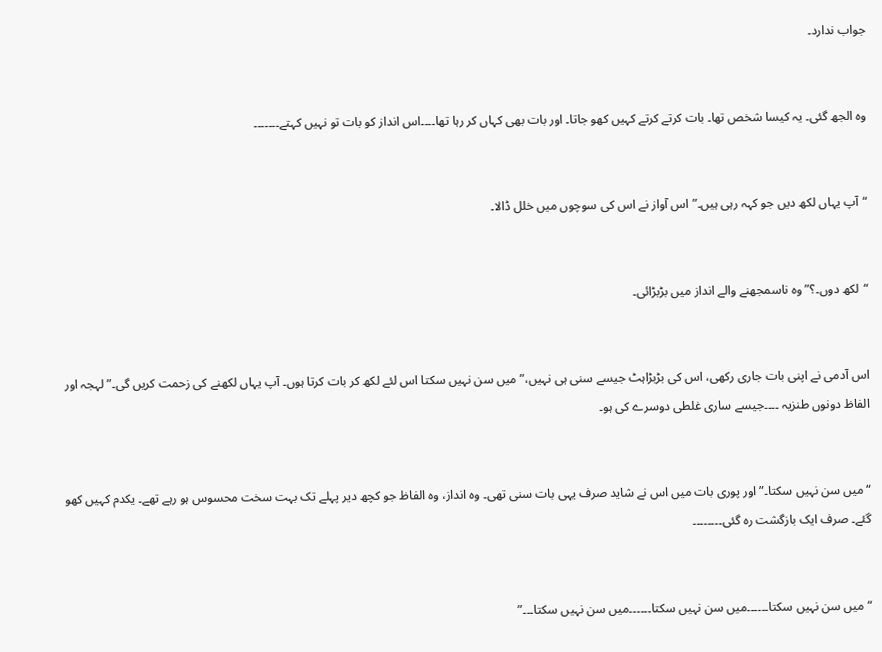جواب ندارد۔


وہ الجھ گئی۔ یہ کیسا شخص تھا۔ بات کرتے کرتے کہیں کھو جاتا۔ اور بات بھی کہاں کر رہا تھا۔۔۔۔اس انداز کو بات تو نہیں کہتے۔۔۔۔۔۔۔


“آپ یہاں لکھ دیں جو کہہ رہی ہیں۔” اس آواز نے اس کی سوچوں میں خلل ڈالا۔


“لکھ دوں۔؟” وہ ناسمجھنے والے انداز میں بڑبڑائی۔


اس آدمی نے اپنی بات جاری رکھی، اس کی بڑبڑاہٹ جیسے سنی ہی نہیں،” میں سن نہیں سکتا اس لئے لکھ کر بات کرتا ہوں۔ آپ یہاں لکھنے کی زحمت کریں گی۔” لہجہ اور الفاظ دونوں طنزیہ ۔۔۔۔جیسے ساری غلطی دوسرے کی ہو۔


“میں سن نہیں سکتا۔” اور پوری بات میں اس نے شاید صرف یہی بات سنی تھی۔ وہ انداز، وہ الفاظ جو کچھ دیر پہلے تک بہت سخت محسوس ہو رہے تھے۔ یکدم کہیں کھو گئے۔ صرف ایک بازگشت رہ گئی۔۔۔۔۔۔۔۔


“میں سن نہیں سکتا۔۔۔۔۔۔میں سن نہیں سکتا۔۔۔۔۔۔میں سن نہیں سکتا۔۔۔”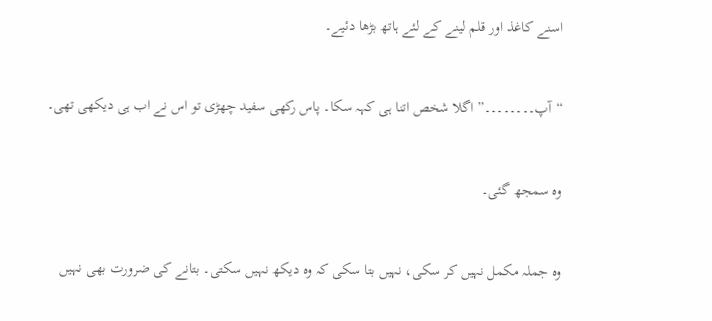اسنے کاغذ اور قلم لینے کے لئے ہاتھ بڑھا دئیے۔


“آپ۔۔۔۔۔۔۔۔” اگلا شخص اتنا ہی کہہ سکا۔ پاس رکھی سفید چھڑی تو اس نے اب ہی دیکھی تھی۔


وہ سمجھ گئی۔


وہ جملہ مکمل نہیں کر سکی، نہیں بتا سکی کہ وہ دیکھ نہیں سکتی۔ بتانے کی ضرورت بھی نہیں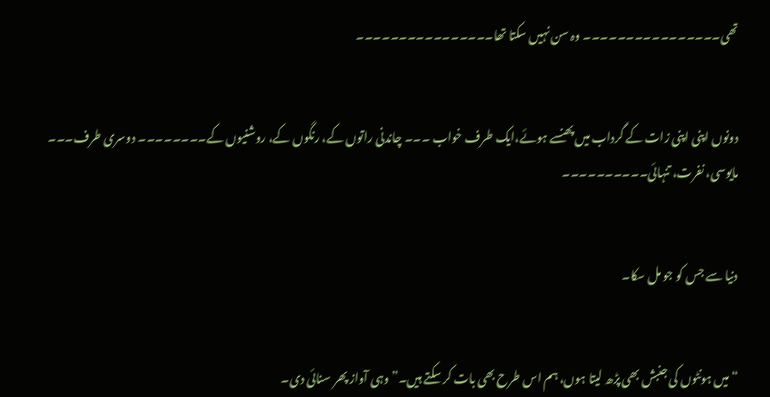تھی۔۔۔۔۔۔۔۔۔۔۔۔۔۔۔۔ وہ سن نہیں سکتا تھا۔۔۔۔۔۔۔۔۔۔۔۔۔۔۔۔


دونوں اپنی اپنی زات کے گرداب میں پھنسے ہوئے،ایک طرف خواب ۔۔۔ چاندنی راتوں کے، رنگوں کے، روشنیوں کے۔۔۔۔۔۔۔۔ دوسری طرف۔۔۔ مایوسی، نفرت، تنہائی۔۔۔۔۔۔۔۔۔۔


دنیا سے جس کو جو مل سکا۔


“میں ہونٹوں کی جنبش بھی پڑھ لیتا ہوں، ہم اس طرح بھی بات کر سکتے ہیں۔” وہی آواز پھر سنائی دی۔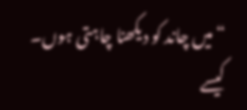“میں چاند کو دیکھنا چاہتی ہوں۔ کیسے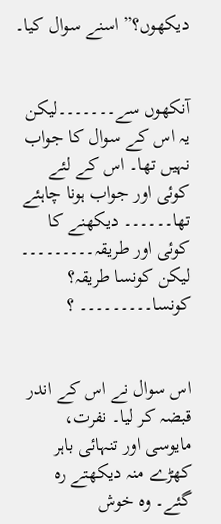دیکھوں؟” اسنے سوال کیا۔


آنکھوں سے۔۔۔۔۔۔۔لیکن یہ اس کے سوال کا جواب نہیں تھا۔ اس کے لئے کوئی اور جواب ہونا چاہئے تھا۔۔۔۔۔۔ دیکھنے کا کوئی اور طریقہ۔۔۔۔۔۔۔۔۔ لیکن کونسا طریقہ؟ کونسا۔۔۔۔۔۔۔۔۔ ؟


اس سوال نے اس کے اندر قبضہ کر لیا۔ نفرت، مایوسی اور تنہائی باہر کھڑے منہ دیکھتے رہ گئے۔ وہ خوش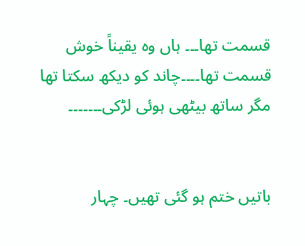قسمت تھا۔۔۔ ہاں وہ یقیناً خوش قسمت تھا۔۔۔۔چاند کو دیکھ سکتا تھا مگر ساتھ بیٹھی ہوئی لڑکی۔۔۔۔۔۔۔


باتیں ختم ہو گئی تھیں۔ چہار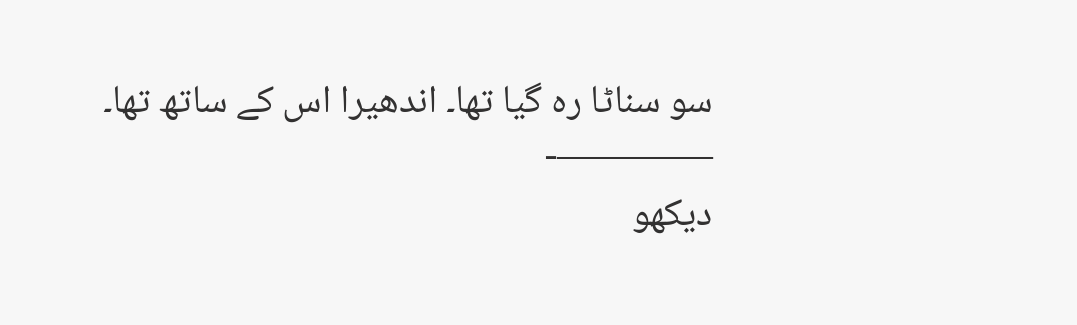سو سناٹا رہ گیا تھا۔ اندھیرا اس کے ساتھ تھا۔
————-
دیکھو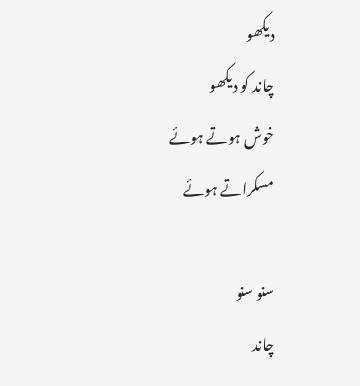دیکھو
چاند کو دیکھو
خوش ہوتے ہوئے
مسکراتے ہوئے

سنو سنو
چاند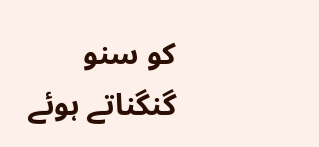کو سنو
گنگناتے ہوئے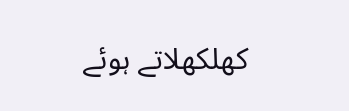کھلکھلاتے ہوئے